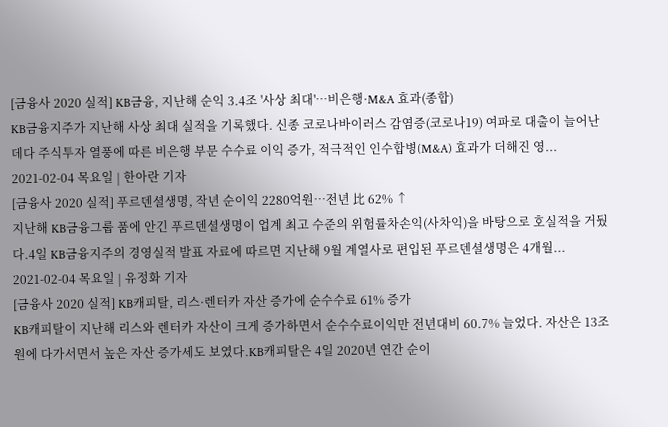[금융사 2020 실적] KB금융, 지난해 순익 3.4조 '사상 최대'…비은행·M&A 효과(종합)
KB금융지주가 지난해 사상 최대 실적을 기록했다. 신종 코로나바이러스 감염증(코로나19) 여파로 대출이 늘어난 데다 주식투자 열풍에 따른 비은행 부문 수수료 이익 증가, 적극적인 인수합병(M&A) 효과가 더해진 영...
2021-02-04 목요일 | 한아란 기자
[금융사 2020 실적] 푸르덴셜생명, 작년 순이익 2280억원…전년 比 62% ↑
지난해 KB금융그룹 품에 안긴 푸르덴셜생명이 업계 최고 수준의 위험률차손익(사차익)을 바탕으로 호실적을 거뒀다.4일 KB금융지주의 경영실적 발표 자료에 따르면 지난해 9월 계열사로 편입된 푸르덴셜생명은 4개월...
2021-02-04 목요일 | 유정화 기자
[금융사 2020 실적] KB캐피탈, 리스·렌터카 자산 증가에 순수수료 61% 증가
KB캐피탈이 지난해 리스와 렌터카 자산이 크게 증가하면서 순수수료이익만 전년대비 60.7% 늘었다. 자산은 13조원에 다가서면서 높은 자산 증가세도 보였다.KB캐피탈은 4일 2020년 연간 순이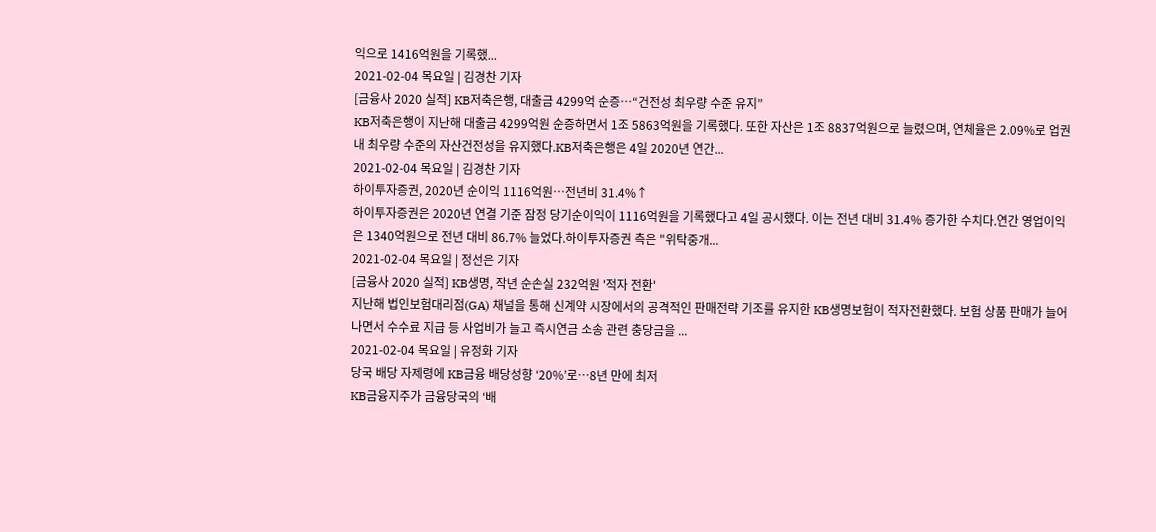익으로 1416억원을 기록했...
2021-02-04 목요일 | 김경찬 기자
[금융사 2020 실적] KB저축은행, 대출금 4299억 순증…“건전성 최우량 수준 유지”
KB저축은행이 지난해 대출금 4299억원 순증하면서 1조 5863억원을 기록했다. 또한 자산은 1조 8837억원으로 늘렸으며, 연체율은 2.09%로 업권 내 최우량 수준의 자산건전성을 유지했다.KB저축은행은 4일 2020년 연간...
2021-02-04 목요일 | 김경찬 기자
하이투자증권, 2020년 순이익 1116억원…전년비 31.4%↑
하이투자증권은 2020년 연결 기준 잠정 당기순이익이 1116억원을 기록했다고 4일 공시했다. 이는 전년 대비 31.4% 증가한 수치다.연간 영업이익은 1340억원으로 전년 대비 86.7% 늘었다.하이투자증권 측은 "위탁중개...
2021-02-04 목요일 | 정선은 기자
[금융사 2020 실적] KB생명, 작년 순손실 232억원 '적자 전환'
지난해 법인보험대리점(GA) 채널을 통해 신계약 시장에서의 공격적인 판매전략 기조를 유지한 KB생명보험이 적자전환했다. 보험 상품 판매가 늘어나면서 수수료 지급 등 사업비가 늘고 즉시연금 소송 관련 충당금을 ...
2021-02-04 목요일 | 유정화 기자
당국 배당 자제령에 KB금융 배당성향 ‘20%’로…8년 만에 최저
KB금융지주가 금융당국의 ‘배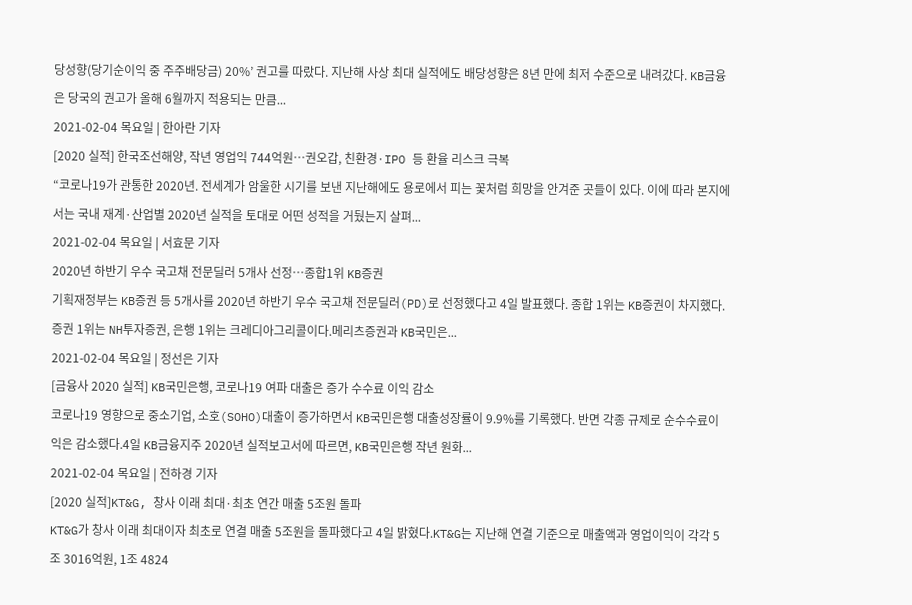당성향(당기순이익 중 주주배당금) 20%’ 권고를 따랐다. 지난해 사상 최대 실적에도 배당성향은 8년 만에 최저 수준으로 내려갔다. KB금융은 당국의 권고가 올해 6월까지 적용되는 만큼...
2021-02-04 목요일 | 한아란 기자
[2020 실적] 한국조선해양, 작년 영업익 744억원…권오갑, 친환경·IPO 등 환율 리스크 극복
“코로나19가 관통한 2020년. 전세계가 암울한 시기를 보낸 지난해에도 용로에서 피는 꽃처럼 희망을 안겨준 곳들이 있다. 이에 따라 본지에서는 국내 재계·산업별 2020년 실적을 토대로 어떤 성적을 거뒀는지 살펴...
2021-02-04 목요일 | 서효문 기자
2020년 하반기 우수 국고채 전문딜러 5개사 선정…종합1위 KB증권
기획재정부는 KB증권 등 5개사를 2020년 하반기 우수 국고채 전문딜러(PD)로 선정했다고 4일 발표했다. 종합 1위는 KB증권이 차지했다. 증권 1위는 NH투자증권, 은행 1위는 크레디아그리콜이다.메리츠증권과 KB국민은...
2021-02-04 목요일 | 정선은 기자
[금융사 2020 실적] KB국민은행, 코로나19 여파 대출은 증가 수수료 이익 감소
코로나19 영향으로 중소기업, 소호(SOHO)대출이 증가하면서 KB국민은행 대출성장률이 9.9%를 기록했다. 반면 각종 규제로 순수수료이익은 감소했다.4일 KB금융지주 2020년 실적보고서에 따르면, KB국민은행 작년 원화...
2021-02-04 목요일 | 전하경 기자
[2020 실적]KT&G, 창사 이래 최대·최초 연간 매출 5조원 돌파
KT&G가 창사 이래 최대이자 최초로 연결 매출 5조원을 돌파했다고 4일 밝혔다.KT&G는 지난해 연결 기준으로 매출액과 영업이익이 각각 5조 3016억원, 1조 4824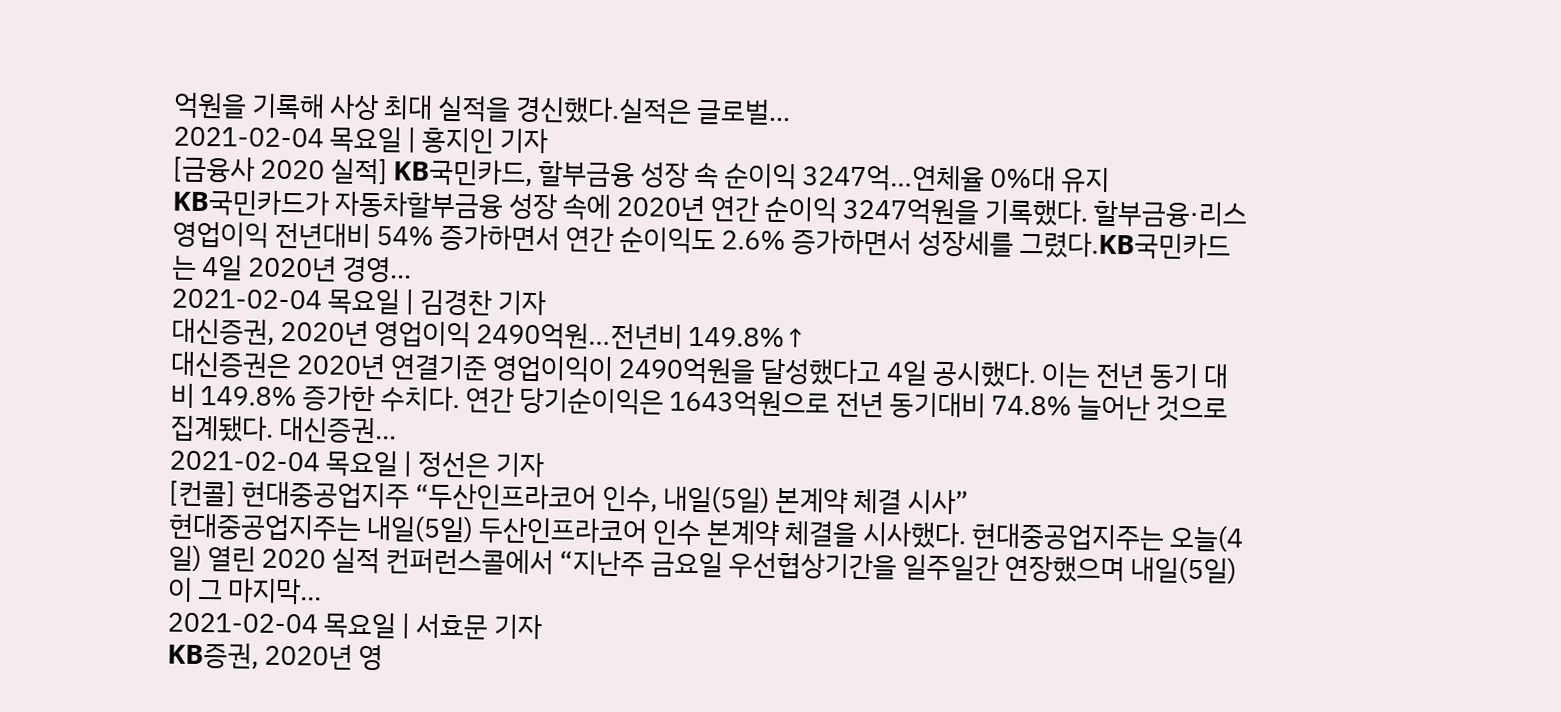억원을 기록해 사상 최대 실적을 경신했다.실적은 글로벌...
2021-02-04 목요일 | 홍지인 기자
[금융사 2020 실적] KB국민카드, 할부금융 성장 속 순이익 3247억…연체율 0%대 유지
KB국민카드가 자동차할부금융 성장 속에 2020년 연간 순이익 3247억원을 기록했다. 할부금융·리스 영업이익 전년대비 54% 증가하면서 연간 순이익도 2.6% 증가하면서 성장세를 그렸다.KB국민카드는 4일 2020년 경영...
2021-02-04 목요일 | 김경찬 기자
대신증권, 2020년 영업이익 2490억원…전년비 149.8%↑
대신증권은 2020년 연결기준 영업이익이 2490억원을 달성했다고 4일 공시했다. 이는 전년 동기 대비 149.8% 증가한 수치다. 연간 당기순이익은 1643억원으로 전년 동기대비 74.8% 늘어난 것으로 집계됐다. 대신증권...
2021-02-04 목요일 | 정선은 기자
[컨콜] 현대중공업지주 “두산인프라코어 인수, 내일(5일) 본계약 체결 시사”
현대중공업지주는 내일(5일) 두산인프라코어 인수 본계약 체결을 시사했다. 현대중공업지주는 오늘(4일) 열린 2020 실적 컨퍼런스콜에서 “지난주 금요일 우선협상기간을 일주일간 연장했으며 내일(5일)이 그 마지막...
2021-02-04 목요일 | 서효문 기자
KB증권, 2020년 영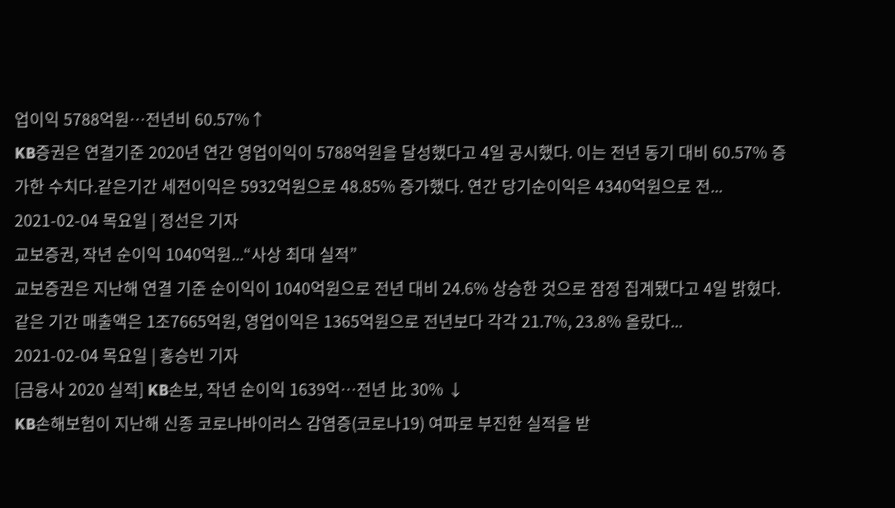업이익 5788억원…전년비 60.57%↑
KB증권은 연결기준 2020년 연간 영업이익이 5788억원을 달성했다고 4일 공시했다. 이는 전년 동기 대비 60.57% 증가한 수치다.같은기간 세전이익은 5932억원으로 48.85% 증가했다. 연간 당기순이익은 4340억원으로 전...
2021-02-04 목요일 | 정선은 기자
교보증권, 작년 순이익 1040억원...“사상 최대 실적”
교보증권은 지난해 연결 기준 순이익이 1040억원으로 전년 대비 24.6% 상승한 것으로 잠정 집계됐다고 4일 밝혔다. 같은 기간 매출액은 1조7665억원, 영업이익은 1365억원으로 전년보다 각각 21.7%, 23.8% 올랐다...
2021-02-04 목요일 | 홍승빈 기자
[금융사 2020 실적] KB손보, 작년 순이익 1639억…전년 比 30% ↓
KB손해보험이 지난해 신종 코로나바이러스 감염증(코로나19) 여파로 부진한 실적을 받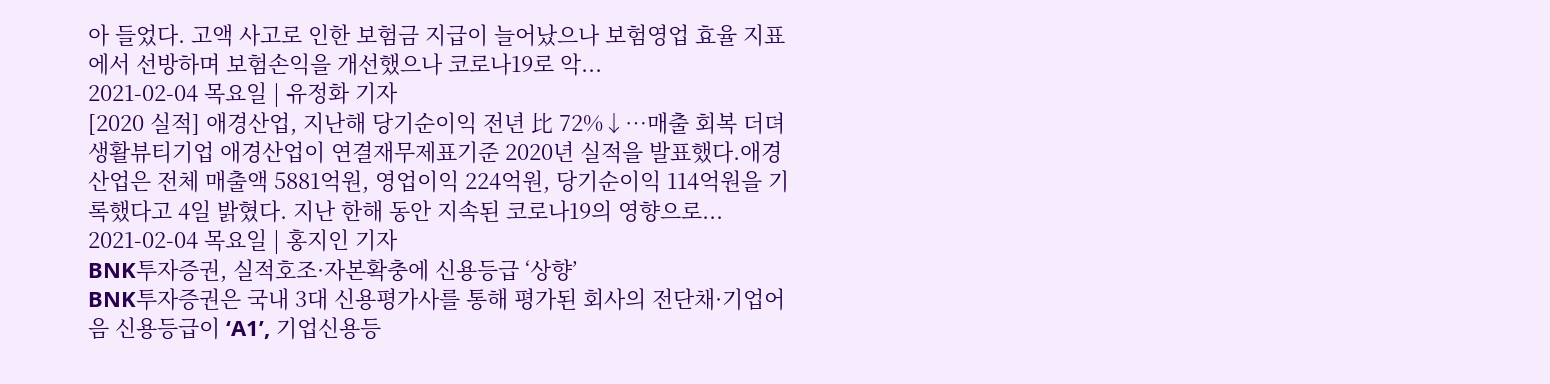아 들었다. 고액 사고로 인한 보험금 지급이 늘어났으나 보험영업 효율 지표에서 선방하며 보험손익을 개선했으나 코로나19로 악...
2021-02-04 목요일 | 유정화 기자
[2020 실적] 애경산업, 지난해 당기순이익 전년 比 72%↓…매출 회복 더뎌
생활뷰티기업 애경산업이 연결재무제표기준 2020년 실적을 발표했다.애경산업은 전체 매출액 5881억원, 영업이익 224억원, 당기순이익 114억원을 기록했다고 4일 밝혔다. 지난 한해 동안 지속된 코로나19의 영향으로...
2021-02-04 목요일 | 홍지인 기자
BNK투자증권, 실적호조·자본확충에 신용등급 ‘상향’
BNK투자증권은 국내 3대 신용평가사를 통해 평가된 회사의 전단채·기업어음 신용등급이 ‘A1’, 기업신용등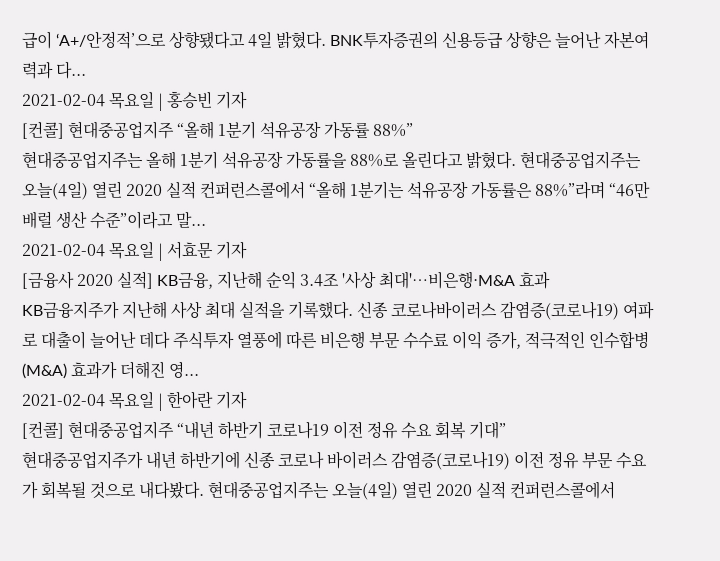급이 ‘A+/안정적’으로 상향됐다고 4일 밝혔다. BNK투자증권의 신용등급 상향은 늘어난 자본여력과 다...
2021-02-04 목요일 | 홍승빈 기자
[컨콜] 현대중공업지주 “올해 1분기 석유공장 가동률 88%”
현대중공업지주는 올해 1분기 석유공장 가동률을 88%로 올린다고 밝혔다. 현대중공업지주는 오늘(4일) 열린 2020 실적 컨퍼런스콜에서 “올해 1분기는 석유공장 가동률은 88%”라며 “46만배럴 생산 수준”이라고 말...
2021-02-04 목요일 | 서효문 기자
[금융사 2020 실적] KB금융, 지난해 순익 3.4조 '사상 최대'…비은행·M&A 효과
KB금융지주가 지난해 사상 최대 실적을 기록했다. 신종 코로나바이러스 감염증(코로나19) 여파로 대출이 늘어난 데다 주식투자 열풍에 따른 비은행 부문 수수료 이익 증가, 적극적인 인수합병(M&A) 효과가 더해진 영...
2021-02-04 목요일 | 한아란 기자
[컨콜] 현대중공업지주 “내년 하반기 코로나19 이전 정유 수요 회복 기대”
현대중공업지주가 내년 하반기에 신종 코로나 바이러스 감염증(코로나19) 이전 정유 부문 수요가 회복될 것으로 내다봤다. 현대중공업지주는 오늘(4일) 열린 2020 실적 컨퍼런스콜에서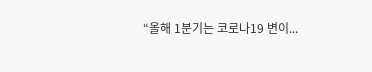“올해 1분기는 코로나19 변이...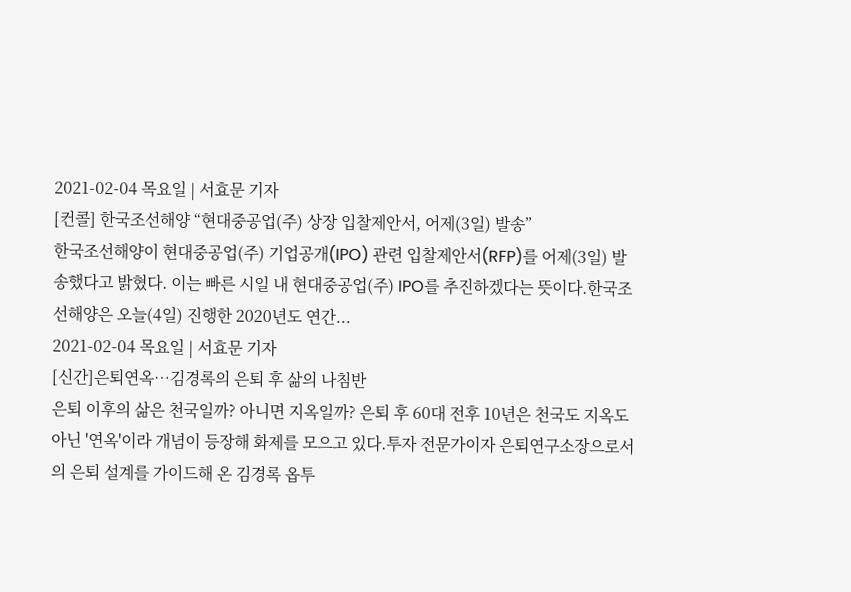2021-02-04 목요일 | 서효문 기자
[컨콜] 한국조선해양 “현대중공업(주) 상장 입찰제안서, 어제(3일) 발송”
한국조선해양이 현대중공업(주) 기업공개(IPO) 관련 입찰제안서(RFP)를 어제(3일) 발송했다고 밝혔다. 이는 빠른 시일 내 현대중공업(주) IPO를 추진하겠다는 뜻이다.한국조선해양은 오늘(4일) 진행한 2020년도 연간...
2021-02-04 목요일 | 서효문 기자
[신간]은퇴연옥…김경록의 은퇴 후 삶의 나침반
은퇴 이후의 삶은 천국일까? 아니면 지옥일까? 은퇴 후 60대 전후 10년은 천국도 지옥도 아닌 '연옥'이라 개념이 등장해 화제를 모으고 있다.투자 전문가이자 은퇴연구소장으로서의 은퇴 설계를 가이드해 온 김경록 옵투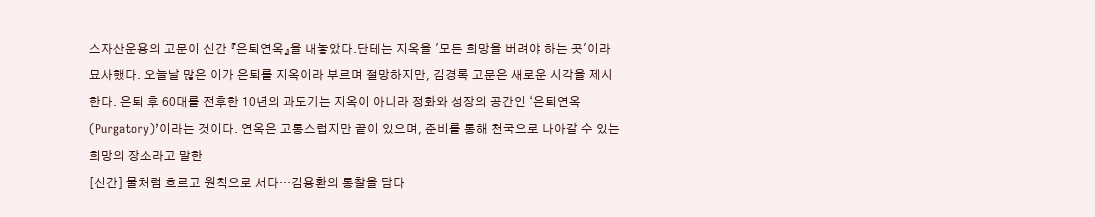스자산운용의 고문이 신간 『은퇴연옥』을 내놓았다.단테는 지옥을 '모든 희망을 버려야 하는 곳'이라 묘사했다. 오늘날 많은 이가 은퇴를 지옥이라 부르며 절망하지만, 김경록 고문은 새로운 시각을 제시한다. 은퇴 후 60대를 전후한 10년의 과도기는 지옥이 아니라 정화와 성장의 공간인 ‘은퇴연옥(Purgatory)’이라는 것이다. 연옥은 고통스럽지만 끝이 있으며, 준비를 통해 천국으로 나아갈 수 있는 희망의 장소라고 말한
[신간] 물처럼 흐르고 원칙으로 서다…김용환의 통찰을 담다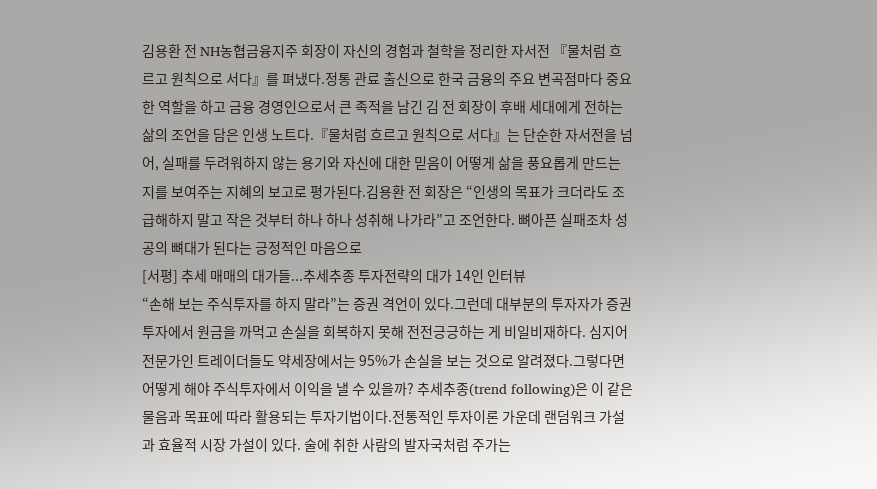김용환 전 NH농협금융지주 회장이 자신의 경험과 철학을 정리한 자서전 『물처럼 흐르고 원칙으로 서다』를 펴냈다.정통 관료 출신으로 한국 금융의 주요 변곡점마다 중요한 역할을 하고 금융 경영인으로서 큰 족적을 남긴 김 전 회장이 후배 세대에게 전하는 삶의 조언을 담은 인생 노트다.『물처럼 흐르고 원칙으로 서다』는 단순한 자서전을 넘어, 실패를 두려워하지 않는 용기와 자신에 대한 믿음이 어떻게 삶을 풍요롭게 만드는지를 보여주는 지혜의 보고로 평가된다.김용환 전 회장은 “인생의 목표가 크더라도 조급해하지 말고 작은 것부터 하나 하나 성취해 나가라”고 조언한다. 뼈아픈 실패조차 성공의 뼈대가 된다는 긍정적인 마음으로
[서평] 추세 매매의 대가들...추세추종 투자전략의 대가 14인 인터뷰
“손해 보는 주식투자를 하지 말라”는 증권 격언이 있다.그런데 대부분의 투자자가 증권투자에서 원금을 까먹고 손실을 회복하지 못해 전전긍긍하는 게 비일비재하다. 심지어 전문가인 트레이더들도 약세장에서는 95%가 손실을 보는 것으로 알려졌다.그렇다면 어떻게 해야 주식투자에서 이익을 낼 수 있을까? 추세추종(trend following)은 이 같은 물음과 목표에 따라 활용되는 투자기법이다.전통적인 투자이론 가운데 랜덤워크 가설과 효율적 시장 가설이 있다. 술에 취한 사람의 발자국처럼 주가는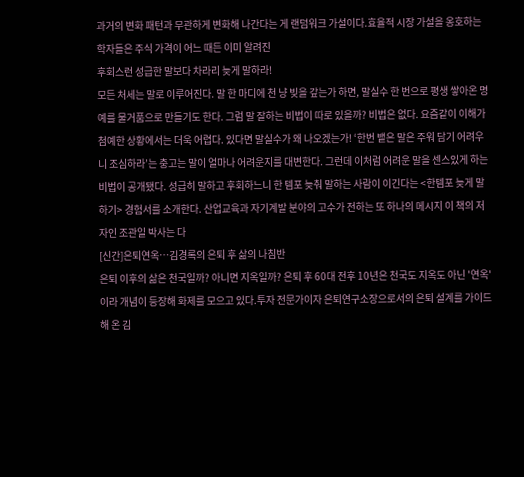과거의 변화 패턴과 무관하게 변화해 나간다는 게 랜덤워크 가설이다.효율적 시장 가설을 옹호하는 학자들은 주식 가격이 어느 때든 이미 알려진
후회스런 성급한 말보다 차라리 늦게 말하라!
모든 처세는 말로 이루어진다. 말 한 마디에 천 냥 빚을 갚는가 하면, 말실수 한 번으로 평생 쌓아온 명예를 물거품으로 만들기도 한다. 그럼 말 잘하는 비법이 따로 있을까? 비법은 없다. 요즘같이 이해가 첨예한 상황에서는 더욱 어렵다. 있다면 말실수가 왜 나오겠는가! ‘한번 뱉은 말은 주워 담기 어려우니 조심하라’는 충고는 말이 얼마나 어려운지를 대변한다. 그런데 이처럼 어려운 말을 센스있게 하는 비법이 공개됐다. 성급히 말하고 후회하느니 한 템포 늦춰 말하는 사람이 이긴다는 <한템포 늦게 말하기> 경험서를 소개한다. 산업교육과 자기계발 분야의 고수가 전하는 또 하나의 메시지 이 책의 저자인 조관일 박사는 다
[신간]은퇴연옥…김경록의 은퇴 후 삶의 나침반
은퇴 이후의 삶은 천국일까? 아니면 지옥일까? 은퇴 후 60대 전후 10년은 천국도 지옥도 아닌 '연옥'이라 개념이 등장해 화제를 모으고 있다.투자 전문가이자 은퇴연구소장으로서의 은퇴 설계를 가이드해 온 김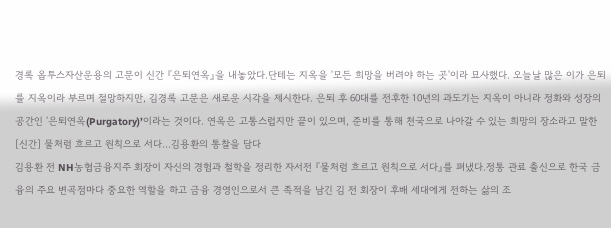경록 옵투스자산운용의 고문이 신간 『은퇴연옥』을 내놓았다.단테는 지옥을 '모든 희망을 버려야 하는 곳'이라 묘사했다. 오늘날 많은 이가 은퇴를 지옥이라 부르며 절망하지만, 김경록 고문은 새로운 시각을 제시한다. 은퇴 후 60대를 전후한 10년의 과도기는 지옥이 아니라 정화와 성장의 공간인 ‘은퇴연옥(Purgatory)’이라는 것이다. 연옥은 고통스럽지만 끝이 있으며, 준비를 통해 천국으로 나아갈 수 있는 희망의 장소라고 말한
[신간] 물처럼 흐르고 원칙으로 서다…김용환의 통찰을 담다
김용환 전 NH농협금융지주 회장이 자신의 경험과 철학을 정리한 자서전 『물처럼 흐르고 원칙으로 서다』를 펴냈다.정통 관료 출신으로 한국 금융의 주요 변곡점마다 중요한 역할을 하고 금융 경영인으로서 큰 족적을 남긴 김 전 회장이 후배 세대에게 전하는 삶의 조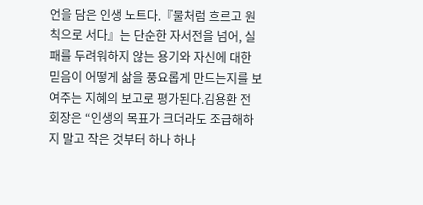언을 담은 인생 노트다.『물처럼 흐르고 원칙으로 서다』는 단순한 자서전을 넘어, 실패를 두려워하지 않는 용기와 자신에 대한 믿음이 어떻게 삶을 풍요롭게 만드는지를 보여주는 지혜의 보고로 평가된다.김용환 전 회장은 “인생의 목표가 크더라도 조급해하지 말고 작은 것부터 하나 하나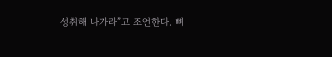성취해 나가라”고 조언한다. 뼈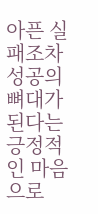아픈 실패조차 성공의 뼈대가 된다는 긍정적인 마음으로